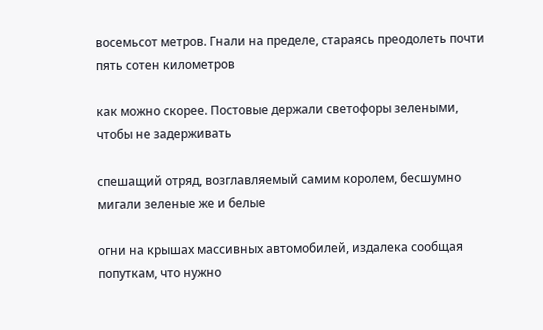восемьсот метров. Гнали на пределе, стараясь преодолеть почти пять сотен километров

как можно скорее. Постовые держали светофоры зелеными, чтобы не задерживать

спешащий отряд, возглавляемый самим королем, бесшумно мигали зеленые же и белые

огни на крышах массивных автомобилей, издалека сообщая попуткам, что нужно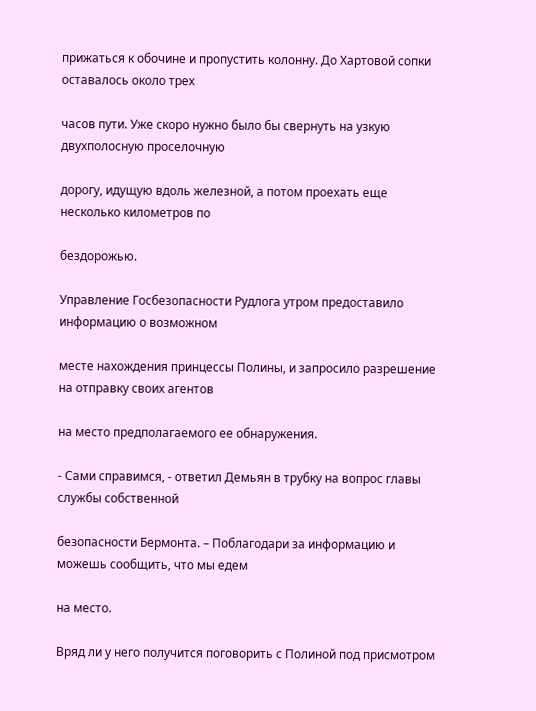прижаться к обочине и пропустить колонну. До Хартовой сопки оставалось около трех

часов пути. Уже скоро нужно было бы свернуть на узкую двухполосную проселочную

дорогу, идущую вдоль железной, а потом проехать еще несколько километров по

бездорожью.

Управление Госбезопасности Рудлога утром предоставило информацию о возможном

месте нахождения принцессы Полины, и запросило разрешение на отправку своих агентов

на место предполагаемого ее обнаружения.

- Сами справимся, - ответил Демьян в трубку на вопрос главы службы собственной

безопасности Бермонта. – Поблагодари за информацию и можешь сообщить, что мы едем

на место.

Вряд ли у него получится поговорить с Полиной под присмотром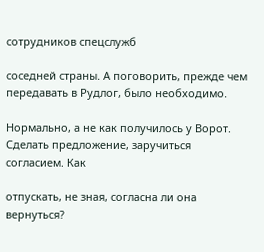сотрудников спецслужб

соседней страны. А поговорить, прежде чем передавать в Рудлог, было необходимо.

Нормально, а не как получилось у Ворот. Сделать предложение, заручиться согласием. Как

отпускать, не зная, согласна ли она вернуться?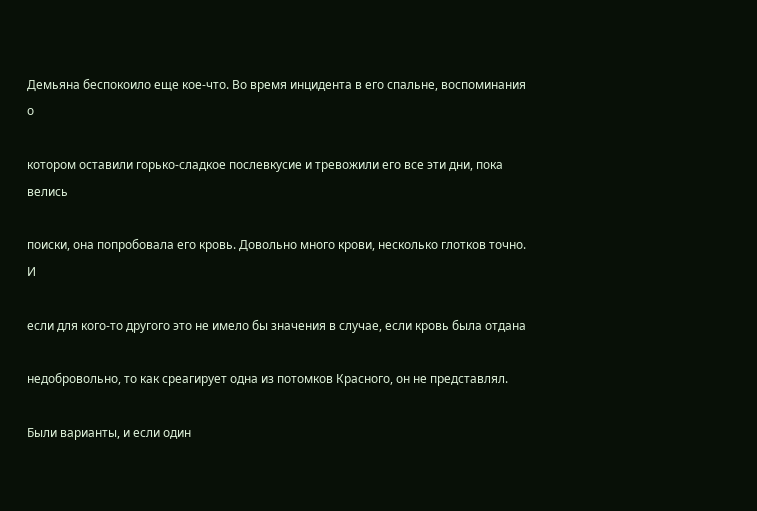Демьяна беспокоило еще кое-что. Во время инцидента в его спальне, воспоминания о

котором оставили горько-сладкое послевкусие и тревожили его все эти дни, пока велись

поиски, она попробовала его кровь. Довольно много крови, несколько глотков точно. И

если для кого-то другого это не имело бы значения в случае, если кровь была отдана

недобровольно, то как среагирует одна из потомков Красного, он не представлял.

Были варианты, и если один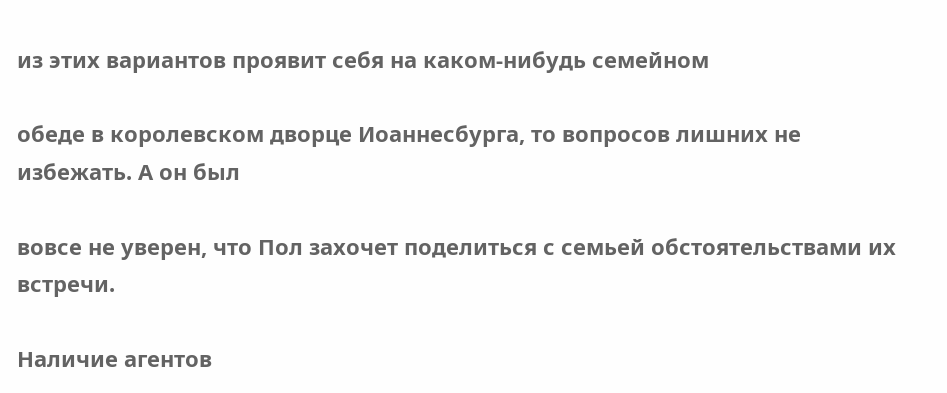из этих вариантов проявит себя на каком-нибудь семейном

обеде в королевском дворце Иоаннесбурга, то вопросов лишних не избежать. А он был

вовсе не уверен, что Пол захочет поделиться с семьей обстоятельствами их встречи.

Наличие агентов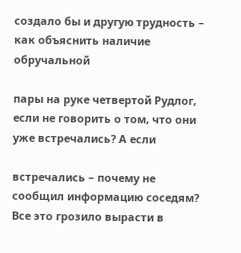создало бы и другую трудность – как объяснить наличие обручальной

пары на руке четвертой Рудлог, если не говорить о том, что они уже встречались? А если

встречались – почему не сообщил информацию соседям? Все это грозило вырасти в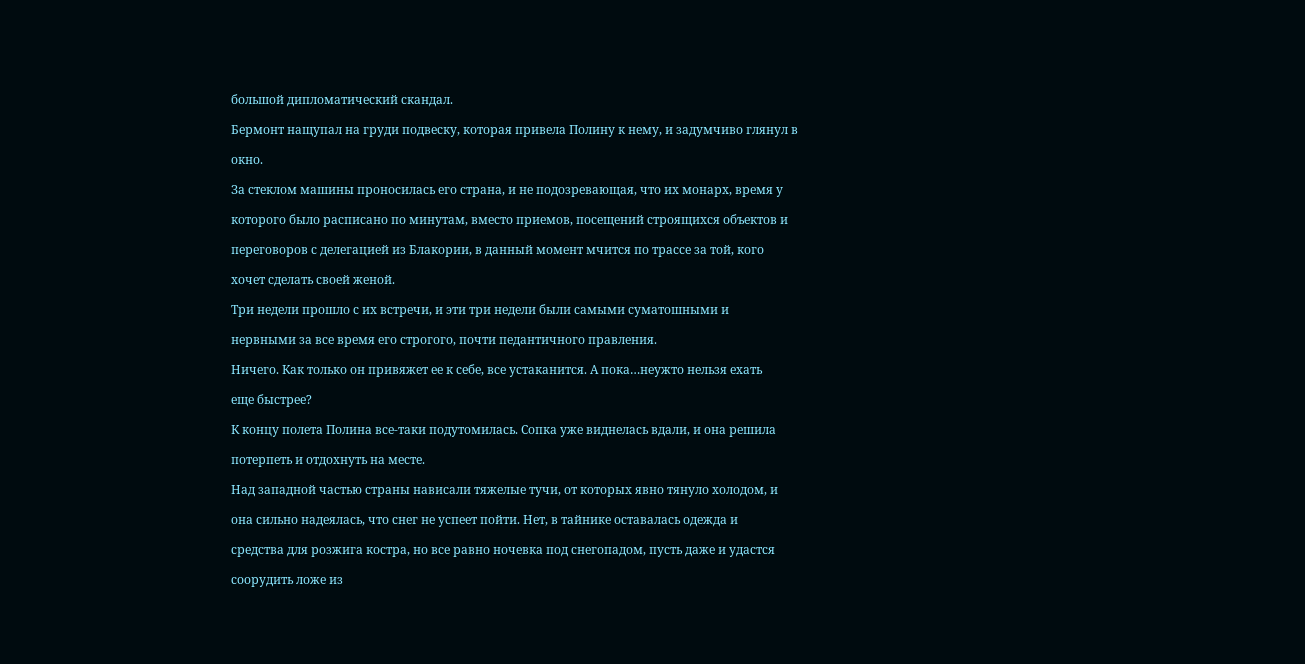большой дипломатический скандал.

Бермонт нащупал на груди подвеску, которая привела Полину к нему, и задумчиво глянул в

окно.

За стеклом машины проносилась его страна, и не подозревающая, что их монарх, время у

которого было расписано по минутам, вместо приемов, посещений строящихся объектов и

переговоров с делегацией из Блакории, в данный момент мчится по трассе за той, кого

хочет сделать своей женой.

Три недели прошло с их встречи, и эти три недели были самыми суматошными и

нервными за все время его строгого, почти педантичного правления.

Ничего. Как только он привяжет ее к себе, все устаканится. А пока…неужто нельзя ехать

еще быстрее?

К концу полета Полина все-таки подутомилась. Сопка уже виднелась вдали, и она решила

потерпеть и отдохнуть на месте.

Над западной частью страны нависали тяжелые тучи, от которых явно тянуло холодом, и

она сильно надеялась, что снег не успеет пойти. Нет, в тайнике оставалась одежда и

средства для розжига костра, но все равно ночевка под снегопадом, пусть даже и удастся

соорудить ложе из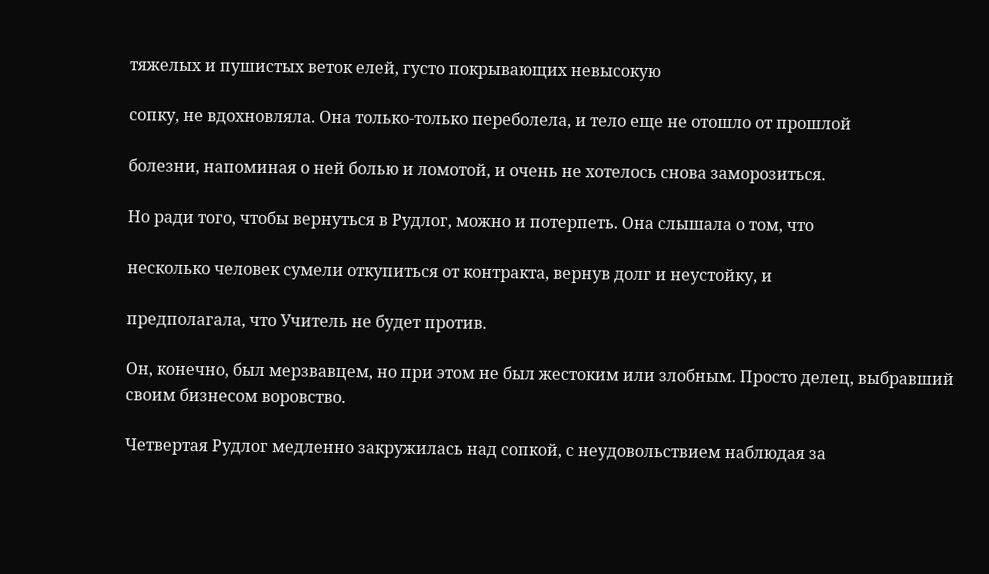тяжелых и пушистых веток елей, густо покрывающих невысокую

сопку, не вдохновляла. Она только-только переболела, и тело еще не отошло от прошлой

болезни, напоминая о ней болью и ломотой, и очень не хотелось снова заморозиться.

Но ради того, чтобы вернуться в Рудлог, можно и потерпеть. Она слышала о том, что

несколько человек сумели откупиться от контракта, вернув долг и неустойку, и

предполагала, что Учитель не будет против.

Он, конечно, был мерзвавцем, но при этом не был жестоким или злобным. Просто делец, выбравший своим бизнесом воровство.

Четвертая Рудлог медленно закружилась над сопкой, с неудовольствием наблюдая за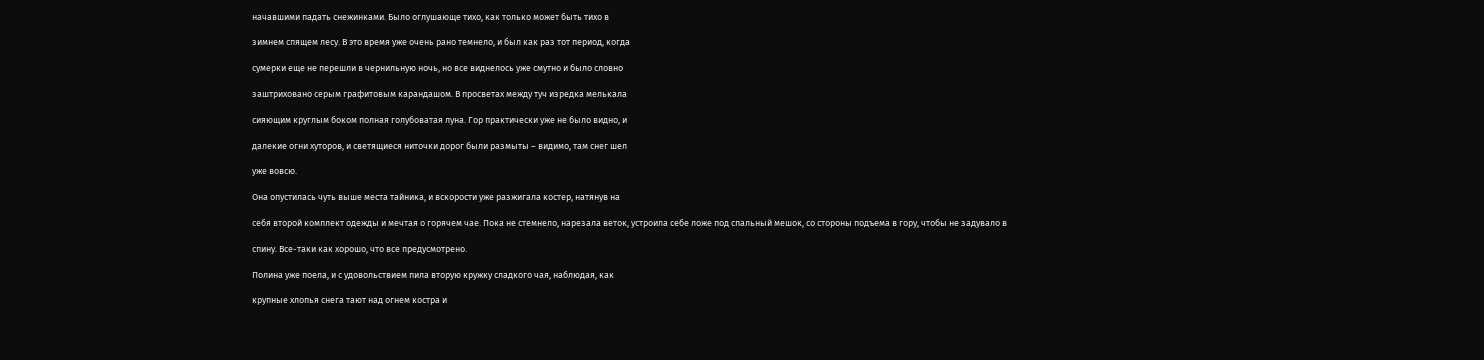начавшими падать снежинками. Было оглушающе тихо, как только может быть тихо в

зимнем спящем лесу. В это время уже очень рано темнело, и был как раз тот период, когда

сумерки еще не перешли в чернильную ночь, но все виднелось уже смутно и было словно

заштриховано серым графитовым карандашом. В просветах между туч изредка мелькала

сияющим круглым боком полная голубоватая луна. Гор практически уже не было видно, и

далекие огни хуторов, и светящиеся ниточки дорог были размыты – видимо, там снег шел

уже вовсю.

Она опустилась чуть выше места тайника, и вскорости уже разжигала костер, натянув на

себя второй комплект одежды и мечтая о горячем чае. Пока не стемнело, нарезала веток, устроила себе ложе под спальный мешок, со стороны подъема в гору, чтобы не задувало в

спину. Все-таки как хорошо, что все предусмотрено.

Полина уже поела, и с удовольствием пила вторую кружку сладкого чая, наблюдая, как

крупные хлопья снега тают над огнем костра и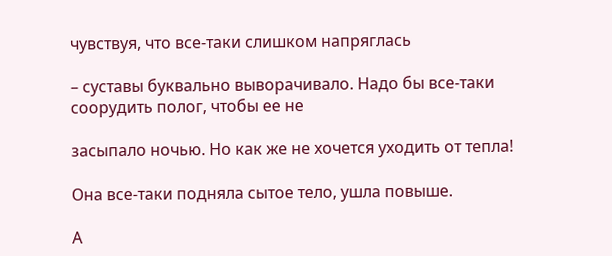чувствуя, что все-таки слишком напряглась

– суставы буквально выворачивало. Надо бы все-таки соорудить полог, чтобы ее не

засыпало ночью. Но как же не хочется уходить от тепла!

Она все-таки подняла сытое тело, ушла повыше.

А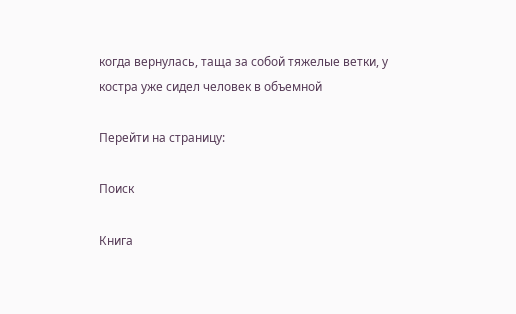когда вернулась, таща за собой тяжелые ветки, у костра уже сидел человек в объемной

Перейти на страницу:

Поиск

Книга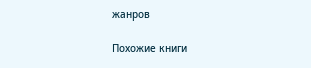жанров

Похожие книги